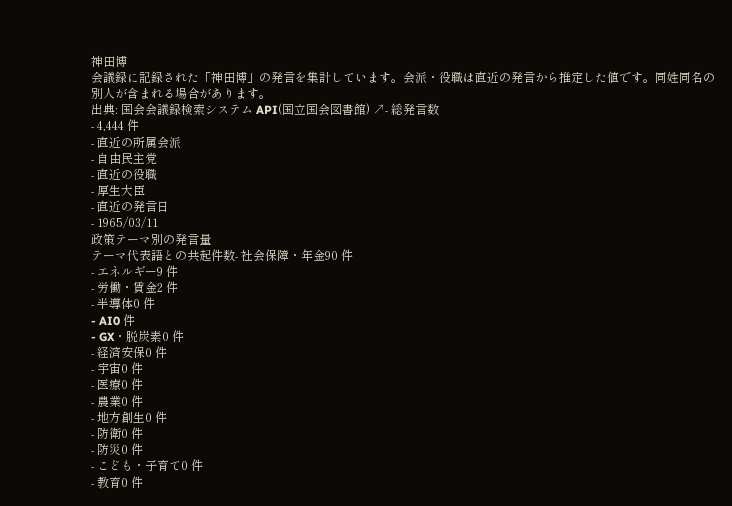神田博
会議録に記録された「神田博」の発言を集計しています。会派・役職は直近の発言から推定した値です。同姓同名の別人が含まれる場合があります。
出典: 国会会議録検索システム API(国立国会図書館) ↗- 総発言数
- 4,444 件
- 直近の所属会派
- 自由民主党
- 直近の役職
- 厚生大臣
- 直近の発言日
- 1965/03/11
政策テーマ別の発言量
テーマ代表語との共起件数- 社会保障・年金90 件
- エネルギー9 件
- 労働・賃金2 件
- 半導体0 件
- AI0 件
- GX・脱炭素0 件
- 経済安保0 件
- 宇宙0 件
- 医療0 件
- 農業0 件
- 地方創生0 件
- 防衛0 件
- 防災0 件
- こども・子育て0 件
- 教育0 件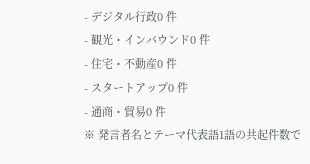- デジタル行政0 件
- 観光・インバウンド0 件
- 住宅・不動産0 件
- スタートアップ0 件
- 通商・貿易0 件
※ 発言者名とテーマ代表語1語の共起件数で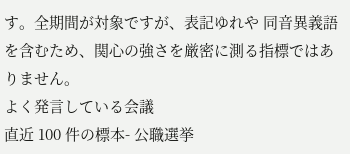す。全期間が対象ですが、表記ゆれや 同音異義語を含むため、関心の強さを厳密に測る指標ではありません。
よく発言している会議
直近 100 件の標本- 公職選挙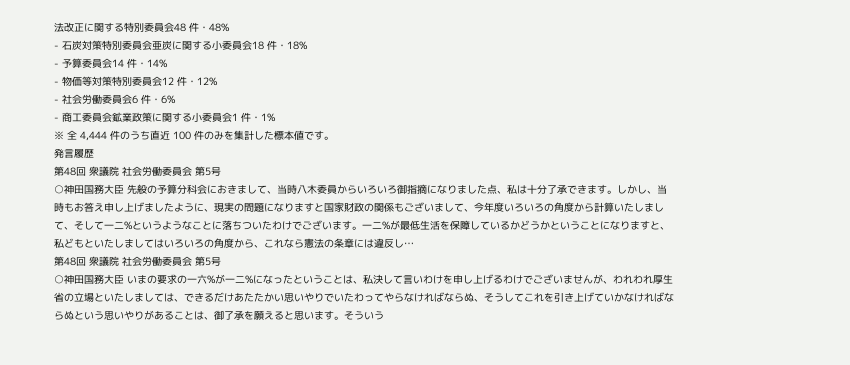法改正に関する特別委員会48 件・48%
- 石炭対策特別委員会亜炭に関する小委員会18 件・18%
- 予算委員会14 件・14%
- 物価等対策特別委員会12 件・12%
- 社会労働委員会6 件・6%
- 商工委員会鉱業政策に関する小委員会1 件・1%
※ 全 4,444 件のうち直近 100 件のみを集計した標本値です。
発言履歴
第48回 衆議院 社会労働委員会 第5号
○神田国務大臣 先般の予算分科会におきまして、当時八木委員からいろいろ御指摘になりました点、私は十分了承できます。しかし、当時もお答え申し上げましたように、現実の問題になりますと国家財政の関係もございまして、今年度いろいろの角度から計算いたしまして、そして一二%というようなことに落ちついたわけでございます。一二%が最低生活を保障しているかどうかということになりますと、私どもといたしましてはいろいろの角度から、これなら憲法の条章には違反し…
第48回 衆議院 社会労働委員会 第5号
○神田国務大臣 いまの要求の一六%が一二%になったということは、私決して言いわけを申し上げるわけでございませんが、われわれ厚生省の立場といたしましては、できるだけあたたかい思いやりでいたわってやらなければならぬ、そうしてこれを引き上げていかなければならぬという思いやりがあることは、御了承を願えると思います。そういう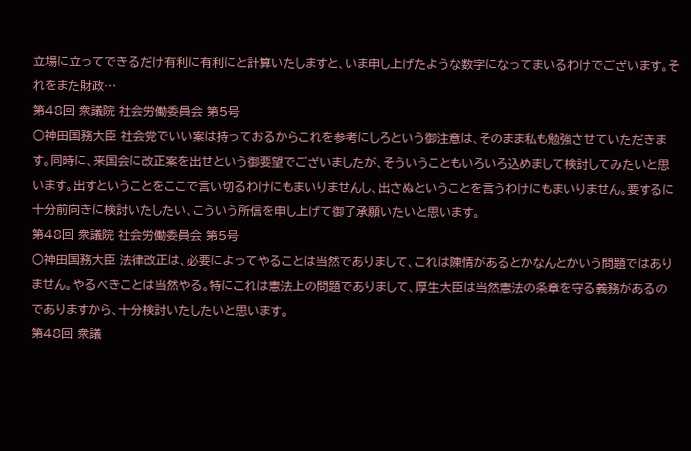立場に立ってできるだけ有利に有利にと計算いたしますと、いま申し上げたような数字になってまいるわけでございます。それをまた財政…
第48回 衆議院 社会労働委員会 第5号
○神田国務大臣 社会党でいい案は持っておるからこれを参考にしろという御注意は、そのまま私も勉強させていただきます。同時に、来国会に改正案を出せという御要望でございましたが、そういうこともいろいろ込めまして検討してみたいと思います。出すということをここで言い切るわけにもまいりませんし、出さぬということを言うわけにもまいりません。要するに十分前向きに検討いたしたい、こういう所信を申し上げて御了承願いたいと思います。
第48回 衆議院 社会労働委員会 第5号
○神田国務大臣 法律改正は、必要によってやることは当然でありまして、これは陳情があるとかなんとかいう問題ではありません。やるべきことは当然やる。特にこれは憲法上の問題でありまして、厚生大臣は当然憲法の条章を守る義務があるのでありますから、十分検討いたしたいと思います。
第48回 衆議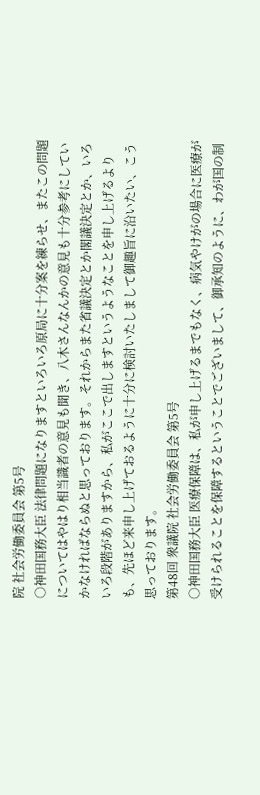院 社会労働委員会 第5号
○神田国務大臣 法律問題になりますといろいろ原局に十分案を練らせ、またこの問題についてはやはり相当識者の意見も聞き、八木さんなんかの意見も十分参考にしていかなければならぬと思っております。それからまた省議決定とか閣議決定とか、いろいろ段階がありますから、私がここで出しますというようなことを申し上げるよりも、先ほど来申し上げておるように十分に検討いたしまして御趣旨に沿いたい、こう思っております。
第48回 衆議院 社会労働委員会 第5号
○神田国務大臣 医療保障は、私が申し上げるまでもなく、病気やけがの場合に医療が受けられることを保障するということでございまして、御承知のように、わが国の制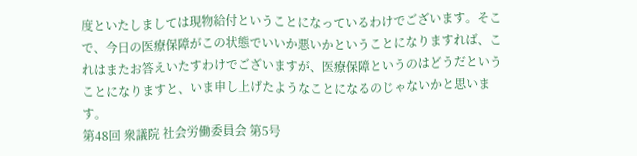度といたしましては現物給付ということになっているわけでございます。そこで、今日の医療保障がこの状態でいいか悪いかということになりますれば、これはまたお答えいたすわけでございますが、医療保障というのはどうだということになりますと、いま申し上げたようなことになるのじゃないかと思います。
第48回 衆議院 社会労働委員会 第5号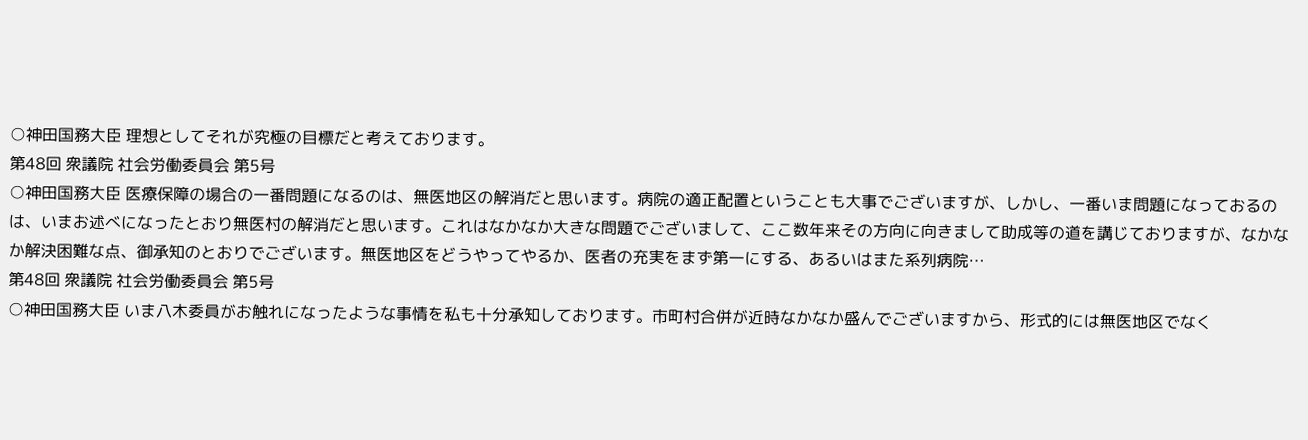○神田国務大臣 理想としてそれが究極の目標だと考えております。
第48回 衆議院 社会労働委員会 第5号
○神田国務大臣 医療保障の場合の一番問題になるのは、無医地区の解消だと思います。病院の適正配置ということも大事でございますが、しかし、一番いま問題になっておるのは、いまお述べになったとおり無医村の解消だと思います。これはなかなか大きな問題でございまして、ここ数年来その方向に向きまして助成等の道を講じておりますが、なかなか解決困難な点、御承知のとおりでございます。無医地区をどうやってやるか、医者の充実をまず第一にする、あるいはまた系列病院…
第48回 衆議院 社会労働委員会 第5号
○神田国務大臣 いま八木委員がお触れになったような事情を私も十分承知しております。市町村合併が近時なかなか盛んでございますから、形式的には無医地区でなく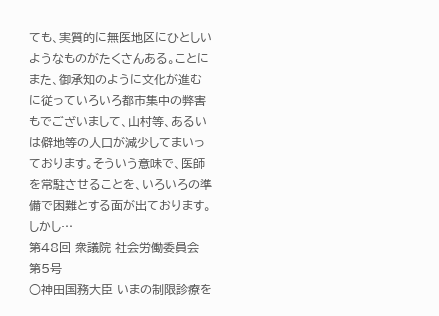ても、実質的に無医地区にひとしいようなものがたくさんある。ことにまた、御承知のように文化が進むに従っていろいろ都市集中の弊害もでございまして、山村等、あるいは僻地等の人口が減少してまいっております。そういう意味で、医師を常駐させることを、いろいろの準備で困難とする面が出ております。しかし…
第48回 衆議院 社会労働委員会 第5号
○神田国務大臣 いまの制限診療を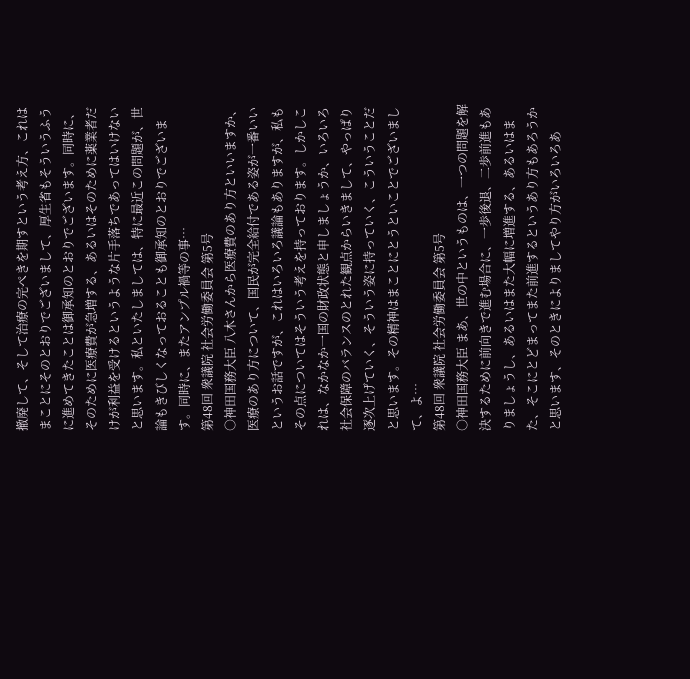撤廃して、そして治療の完ぺきを期すという考え方、これはまことにそのとおりでございまして、厚生省もそういうふうに進めてきたことは御承知のとおりでございます。同時に、そのために医療費が急増する、あるいはそのために薬業者だけが利益を受けるというような片手落ちであってはいけないと思います。私といたしましては、特に最近この問題が、世論もきびしくなっておることも御承知のとおりでございます。同時に、またアンプル禍等の事…
第48回 衆議院 社会労働委員会 第5号
○神田国務大臣 八木さんから医療費のあり方といいますか、医療のあり方について、国民が完全給付である姿が一番いいというお話ですが、これはいろいろ議論もありますが、私もその点についてはそういう考えを持っております。しかしこれは、なかなか一国の財政状態と申しましょうか、いろいろ社会保障のバランスのとれた観点からいきまして、やっぱり逐次上げていく、そういう姿に持っていく、こういうことだと思います。その精神はまことにとうといことでございまして、よ…
第48回 衆議院 社会労働委員会 第5号
○神田国務大臣 まあ、世の中というものは、一つの問題を解決するために前向きで進む場合に、一歩後退、二歩前進もありましょうし、あるいはまた大幅に増進する、あるいはまた、そこにとどまってまた前進するというあり方もあろうかと思います、そのときによりましてやり方がいろいろあ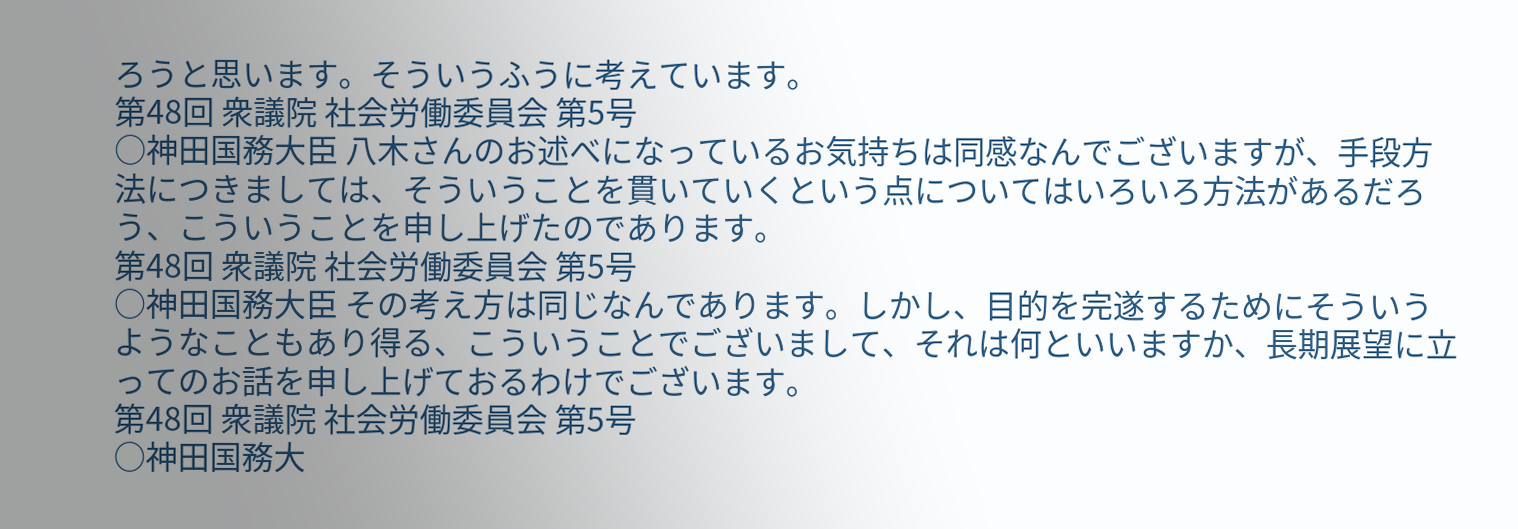ろうと思います。そういうふうに考えています。
第48回 衆議院 社会労働委員会 第5号
○神田国務大臣 八木さんのお述べになっているお気持ちは同感なんでございますが、手段方法につきましては、そういうことを貫いていくという点についてはいろいろ方法があるだろう、こういうことを申し上げたのであります。
第48回 衆議院 社会労働委員会 第5号
○神田国務大臣 その考え方は同じなんであります。しかし、目的を完遂するためにそういうようなこともあり得る、こういうことでございまして、それは何といいますか、長期展望に立ってのお話を申し上げておるわけでございます。
第48回 衆議院 社会労働委員会 第5号
○神田国務大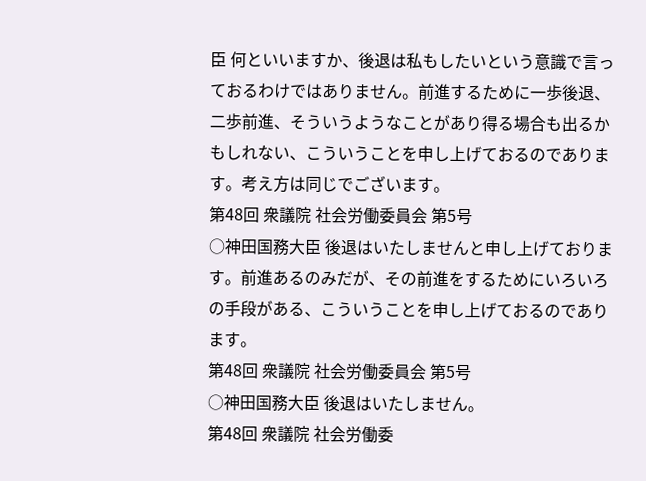臣 何といいますか、後退は私もしたいという意識で言っておるわけではありません。前進するために一歩後退、二歩前進、そういうようなことがあり得る場合も出るかもしれない、こういうことを申し上げておるのであります。考え方は同じでございます。
第48回 衆議院 社会労働委員会 第5号
○神田国務大臣 後退はいたしませんと申し上げております。前進あるのみだが、その前進をするためにいろいろの手段がある、こういうことを申し上げておるのであります。
第48回 衆議院 社会労働委員会 第5号
○神田国務大臣 後退はいたしません。
第48回 衆議院 社会労働委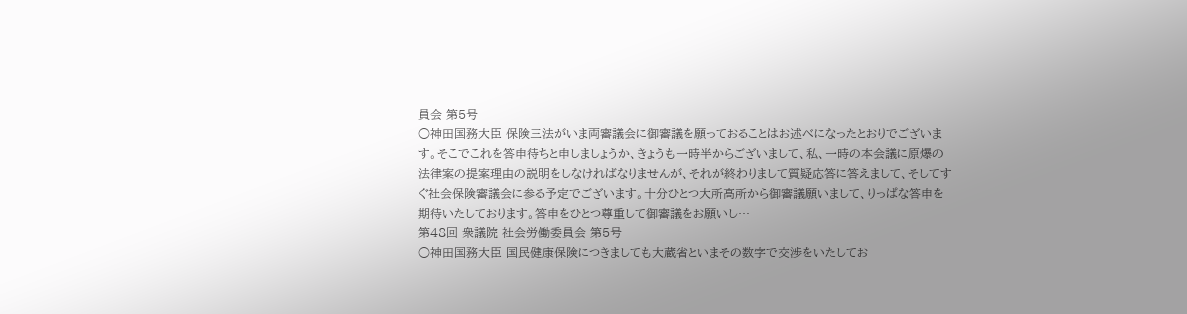員会 第5号
○神田国務大臣 保険三法がいま両審議会に御審議を願っておることはお述べになったとおりでございます。そこでこれを答申待ちと申しましょうか、きょうも一時半からございまして、私、一時の本会議に原爆の法律案の提案理由の説明をしなければなりませんが、それが終わりまして質疑応答に答えまして、そしてすぐ社会保険審議会に参る予定でございます。十分ひとつ大所高所から御審議願いまして、りっぱな答申を期待いたしております。答申をひとつ尊重して御審議をお願いし…
第48回 衆議院 社会労働委員会 第5号
○神田国務大臣 国民健康保険につきましても大蔵省といまその数字で交渉をいたしてお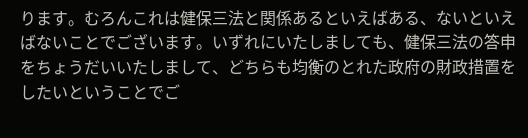ります。むろんこれは健保三法と関係あるといえばある、ないといえばないことでございます。いずれにいたしましても、健保三法の答申をちょうだいいたしまして、どちらも均衡のとれた政府の財政措置をしたいということでご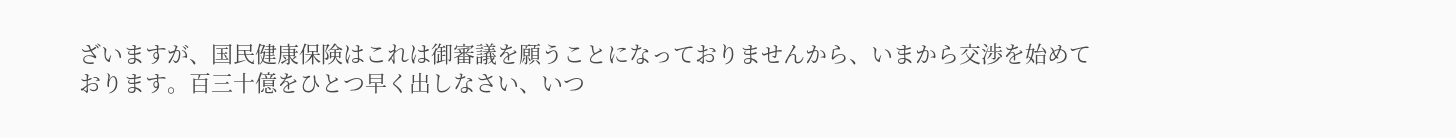ざいますが、国民健康保険はこれは御審議を願うことになっておりませんから、いまから交渉を始めております。百三十億をひとつ早く出しなさい、いつ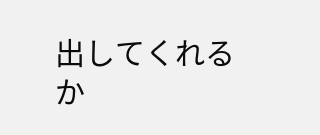出してくれるか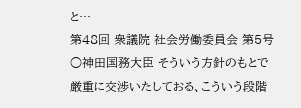と…
第48回 衆議院 社会労働委員会 第5号
○神田国務大臣 そういう方針のもとで厳重に交渉いたしておる、こういう段階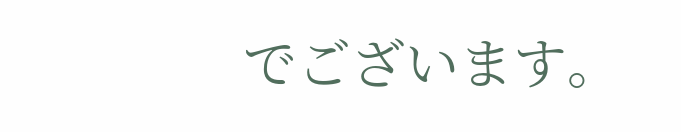でございます。